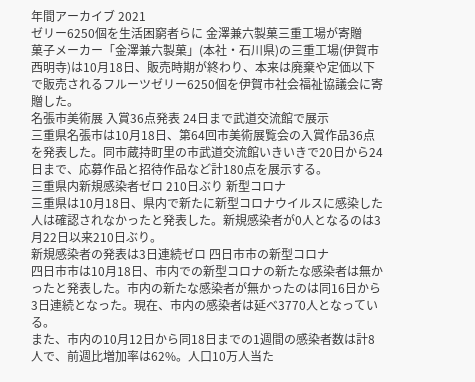年間アーカイブ 2021
ゼリー6250個を生活困窮者らに 金澤兼六製菓三重工場が寄贈
菓子メーカー「金澤兼六製菓」(本社・石川県)の三重工場(伊賀市西明寺)は10月18日、販売時期が終わり、本来は廃棄や定価以下で販売されるフルーツゼリー6250個を伊賀市社会福祉協議会に寄贈した。
名張市美術展 入賞36点発表 24日まで武道交流館で展示
三重県名張市は10月18日、第64回市美術展覧会の入賞作品36点を発表した。同市蔵持町里の市武道交流館いきいきで20日から24日まで、応募作品と招待作品など計180点を展示する。
三重県内新規感染者ゼロ 210日ぶり 新型コロナ
三重県は10月18日、県内で新たに新型コロナウイルスに感染した人は確認されなかったと発表した。新規感染者が0人となるのは3月22日以来210日ぶり。
新規感染者の発表は3日連続ゼロ 四日市市の新型コロナ
四日市市は10月18日、市内での新型コロナの新たな感染者は無かったと発表した。市内の新たな感染者が無かったのは同16日から3日連続となった。現在、市内の感染者は延べ3770人となっている。
また、市内の10月12日から同18日までの1週間の感染者数は計8人で、前週比増加率は62%。人口10万人当た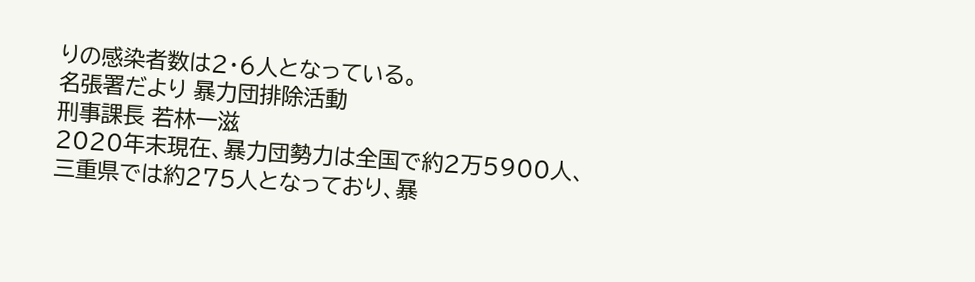りの感染者数は2・6人となっている。
名張署だより 暴力団排除活動
刑事課長 若林一滋
2020年末現在、暴力団勢力は全国で約2万5900人、三重県では約275人となっており、暴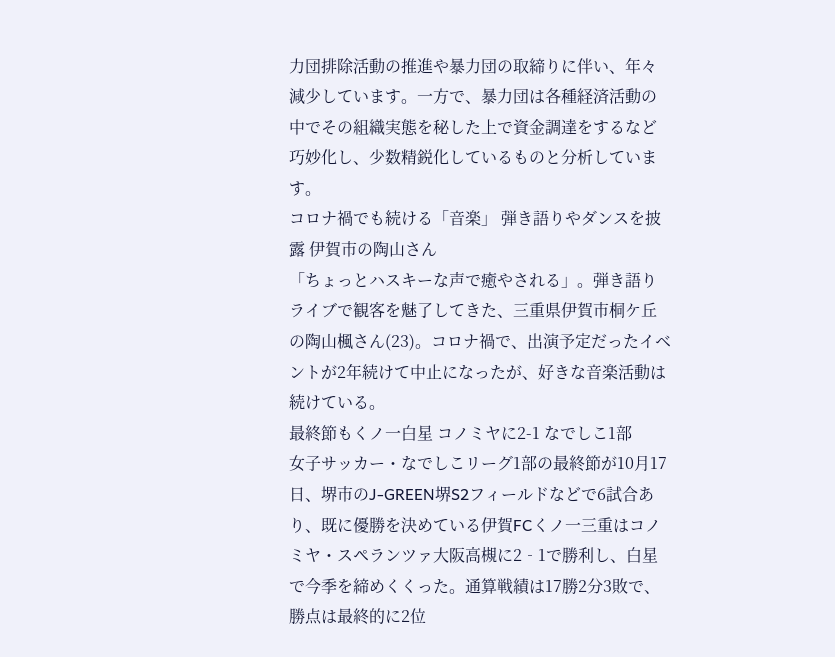力団排除活動の推進や暴力団の取締りに伴い、年々減少しています。一方で、暴力団は各種経済活動の中でその組織実態を秘した上で資金調達をするなど巧妙化し、少数精鋭化しているものと分析しています。
コロナ禍でも続ける「音楽」 弾き語りやダンスを披露 伊賀市の陶山さん
「ちょっとハスキーな声で癒やされる」。弾き語りライブで観客を魅了してきた、三重県伊賀市桐ケ丘の陶山楓さん(23)。コロナ禍で、出演予定だったイベントが2年続けて中止になったが、好きな音楽活動は続けている。
最終節もくノ一白星 コノミヤに2-1 なでしこ1部
女子サッカー・なでしこリーグ1部の最終節が10月17日、堺市のJ-GREEN堺S2フィールドなどで6試合あり、既に優勝を決めている伊賀FCくノ一三重はコノミヤ・スペランツァ大阪高槻に2‐1で勝利し、白星で今季を締めくくった。通算戦績は17勝2分3敗で、勝点は最終的に2位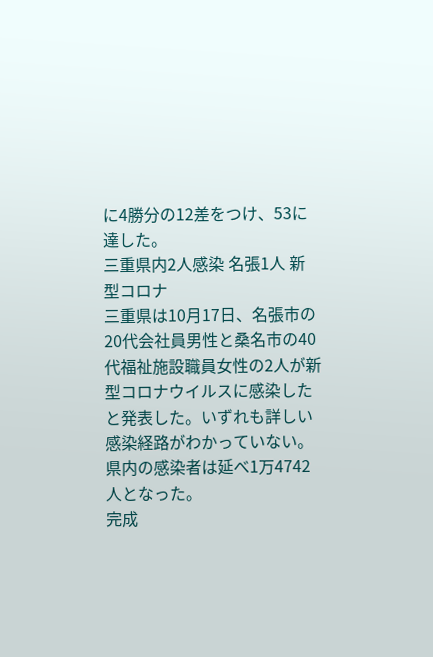に4勝分の12差をつけ、53に達した。
三重県内2人感染 名張1人 新型コロナ
三重県は10月17日、名張市の20代会社員男性と桑名市の40代福祉施設職員女性の2人が新型コロナウイルスに感染したと発表した。いずれも詳しい感染経路がわかっていない。県内の感染者は延べ1万4742人となった。
完成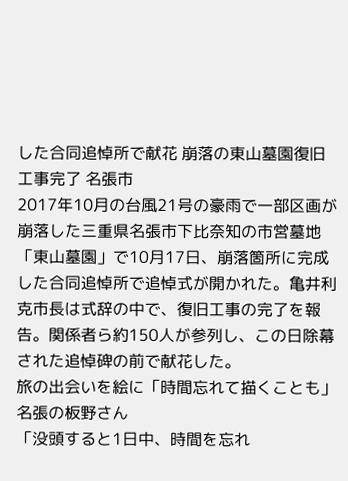した合同追悼所で献花 崩落の東山墓園復旧工事完了 名張市
2017年10月の台風21号の豪雨で一部区画が崩落した三重県名張市下比奈知の市営墓地「東山墓園」で10月17日、崩落箇所に完成した合同追悼所で追悼式が開かれた。亀井利克市長は式辞の中で、復旧工事の完了を報告。関係者ら約150人が参列し、この日除幕された追悼碑の前で献花した。
旅の出会いを絵に「時間忘れて描くことも」 名張の板野さん
「没頭すると1日中、時間を忘れ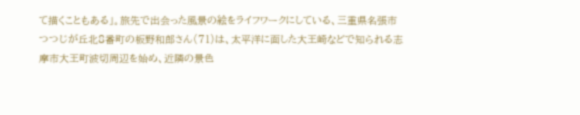て描くこともある」。旅先で出会った風景の絵をライフワークにしている、三重県名張市つつじが丘北8番町の板野和郎さん(71)は、太平洋に面した大王崎などで知られる志摩市大王町波切周辺を始め、近隣の景色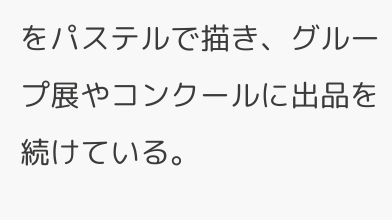をパステルで描き、グループ展やコンクールに出品を続けている。